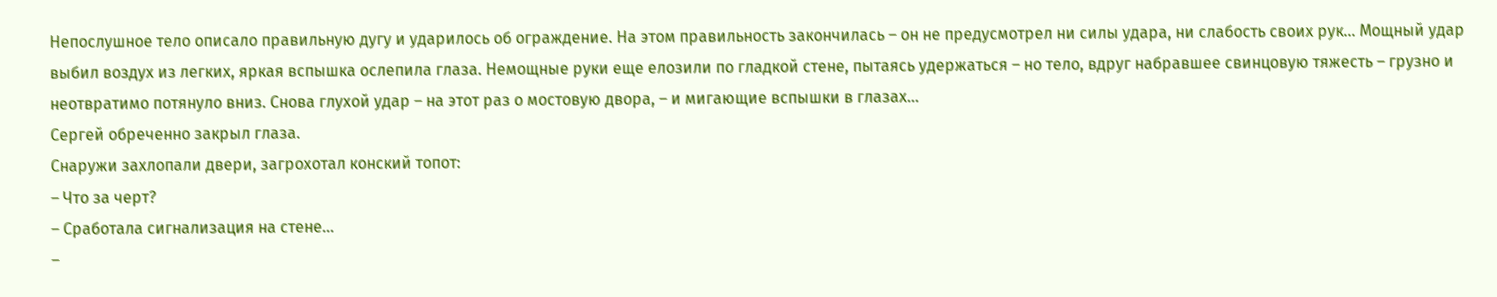Непослушное тело описало правильную дугу и ударилось об ограждение. На этом правильность закончилась – он не предусмотрел ни силы удара, ни слабость своих рук… Мощный удар выбил воздух из легких, яркая вспышка ослепила глаза. Немощные руки еще елозили по гладкой стене, пытаясь удержаться – но тело, вдруг набравшее свинцовую тяжесть – грузно и неотвратимо потянуло вниз. Снова глухой удар – на этот раз о мостовую двора, – и мигающие вспышки в глазах…
Сергей обреченно закрыл глаза.
Снаружи захлопали двери, загрохотал конский топот:
– Что за черт?
– Сработала сигнализация на стене…
–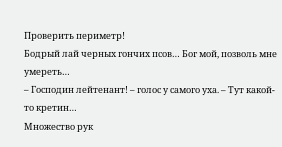Проверить периметр!
Бодрый лай черных гончих псов… Бог мой, позволь мне умереть…
– Господин лейтенант! – голос у самого уха. – Тут какой-то кретин…
Множество рук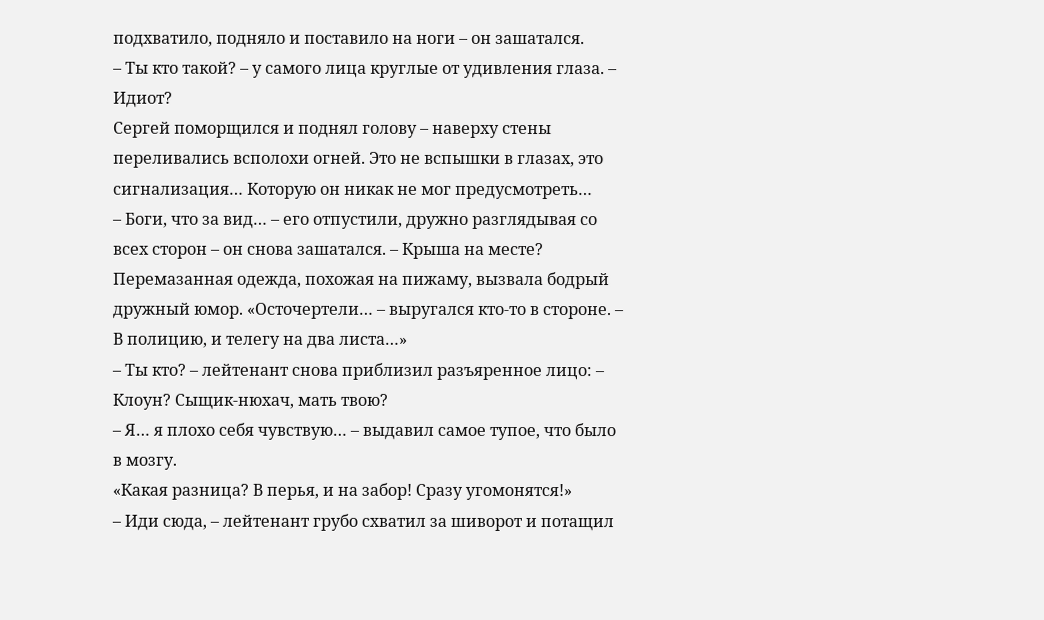подхватило, подняло и поставило на ноги – он зашатался.
– Ты кто такой? – у самого лица круглые от удивления глаза. – Идиот?
Сергей поморщился и поднял голову – наверху стены переливались всполохи огней. Это не вспышки в глазах, это сигнализация… Которую он никак не мог предусмотреть…
– Боги, что за вид… – его отпустили, дружно разглядывая со всех сторон – он снова зашатался. – Крыша на месте?
Перемазанная одежда, похожая на пижаму, вызвала бодрый дружный юмор. «Осточертели… – выругался кто-то в стороне. – В полицию, и телегу на два листа…»
– Ты кто? – лейтенант снова приблизил разъяренное лицо: – Клоун? Сыщик-нюхач, мать твою?
– Я… я плохо себя чувствую… – выдавил самое тупое, что было в мозгу.
«Какая разница? В перья, и на забор! Сразу угомонятся!»
– Иди сюда, – лейтенант грубо схватил за шиворот и потащил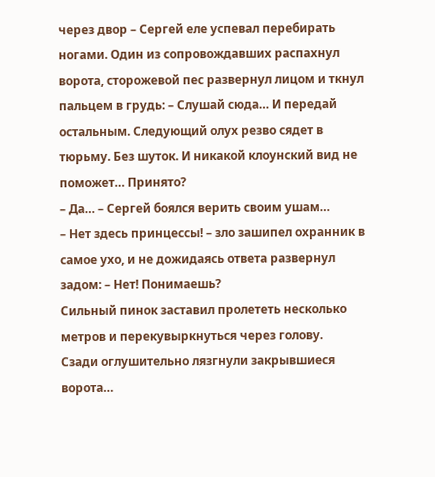через двор – Сергей еле успевал перебирать ногами. Один из сопровождавших распахнул ворота, сторожевой пес развернул лицом и ткнул пальцем в грудь: – Слушай сюда… И передай остальным. Следующий олух резво сядет в тюрьму. Без шуток. И никакой клоунский вид не поможет… Принято?
– Да… – Сергей боялся верить своим ушам…
– Нет здесь принцессы! – зло зашипел охранник в самое ухо, и не дожидаясь ответа развернул задом: – Нет! Понимаешь?
Сильный пинок заставил пролететь несколько метров и перекувыркнуться через голову.
Сзади оглушительно лязгнули закрывшиеся ворота…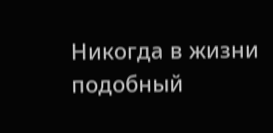Никогда в жизни подобный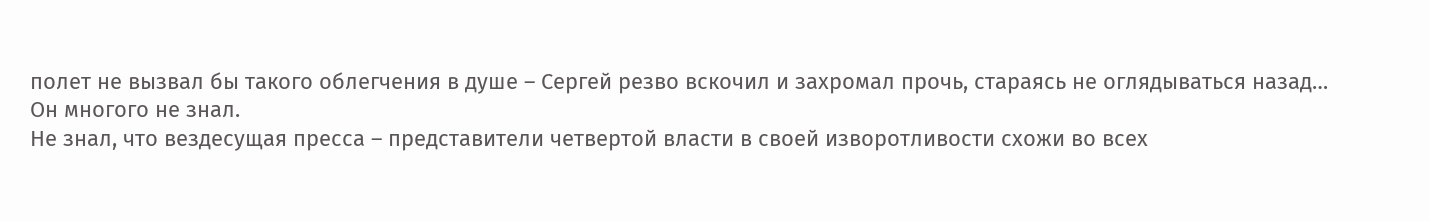полет не вызвал бы такого облегчения в душе – Сергей резво вскочил и захромал прочь, стараясь не оглядываться назад…
Он многого не знал.
Не знал, что вездесущая пресса – представители четвертой власти в своей изворотливости схожи во всех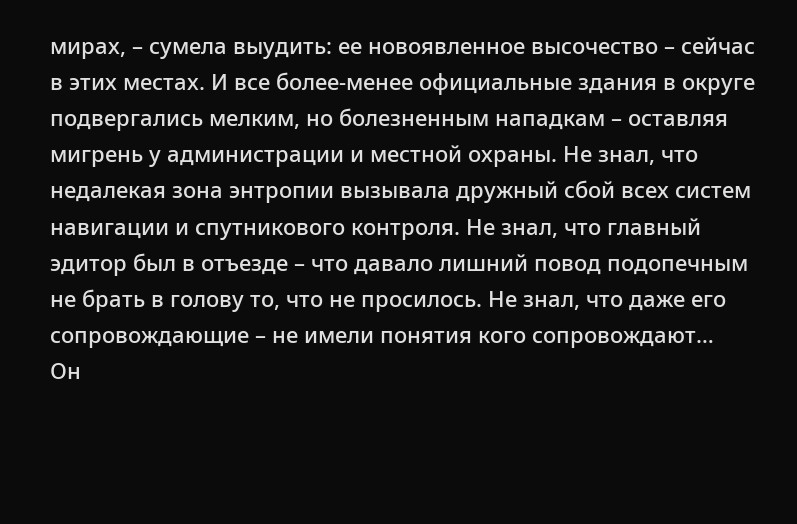мирах, – сумела выудить: ее новоявленное высочество – сейчас в этих местах. И все более-менее официальные здания в округе подвергались мелким, но болезненным нападкам – оставляя мигрень у администрации и местной охраны. Не знал, что недалекая зона энтропии вызывала дружный сбой всех систем навигации и спутникового контроля. Не знал, что главный эдитор был в отъезде – что давало лишний повод подопечным не брать в голову то, что не просилось. Не знал, что даже его сопровождающие – не имели понятия кого сопровождают…
Он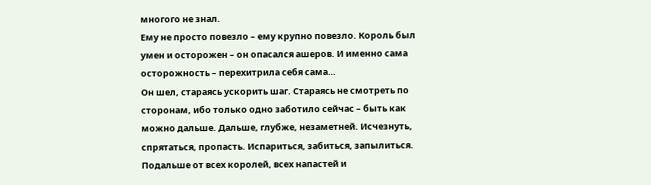многого не знал.
Ему не просто повезло – ему крупно повезло. Король был умен и осторожен – он опасался ашеров. И именно сама осторожность – перехитрила себя сама…
Он шел, стараясь ускорить шаг. Стараясь не смотреть по сторонам, ибо только одно заботило сейчас – быть как можно дальше. Дальше, глубже, незаметней. Исчезнуть, спрятаться, пропасть. Испариться, забиться, запылиться. Подальше от всех королей, всех напастей и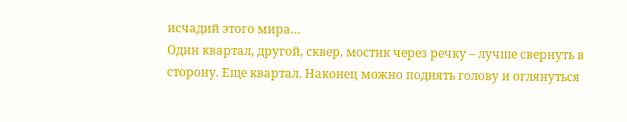исчадий этого мира…
Один квартал, другой, сквер, мостик через речку – лучше свернуть в сторону. Еще квартал. Наконец можно поднять голову и оглянуться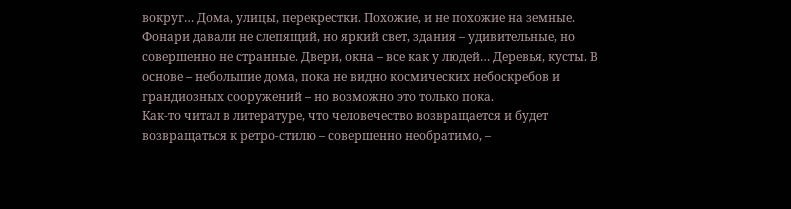вокруг… Дома, улицы, перекрестки. Похожие, и не похожие на земные. Фонари давали не слепящий, но яркий свет, здания – удивительные, но совершенно не странные. Двери, окна – все как у людей… Деревья, кусты. В основе – небольшие дома, пока не видно космических небоскребов и грандиозных сооружений – но возможно это только пока.
Как-то читал в литературе, что человечество возвращается и будет возвращаться к ретро-стилю – совершенно необратимо, –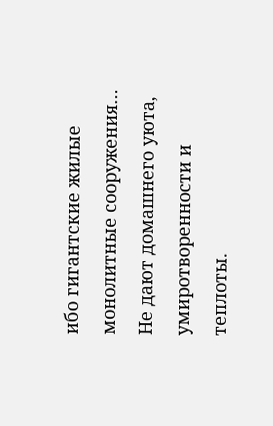ибо гигантские жилые монолитные сооружения… Не дают домашнего уюта, умиротворенности и теплоты.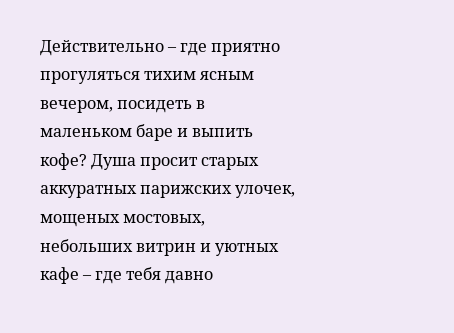Действительно – где приятно прогуляться тихим ясным вечером, посидеть в маленьком баре и выпить кофе? Душа просит старых аккуратных парижских улочек, мощеных мостовых, небольших витрин и уютных кафе – где тебя давно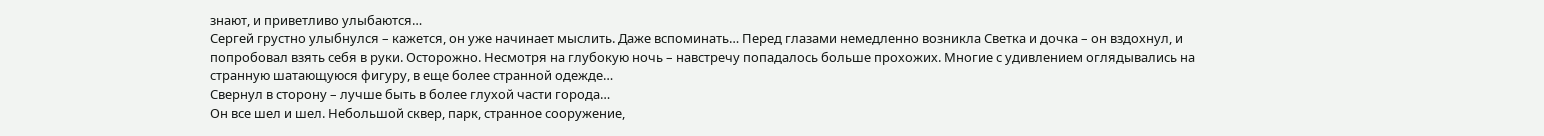знают, и приветливо улыбаются…
Сергей грустно улыбнулся – кажется, он уже начинает мыслить. Даже вспоминать… Перед глазами немедленно возникла Светка и дочка – он вздохнул, и попробовал взять себя в руки. Осторожно. Несмотря на глубокую ночь – навстречу попадалось больше прохожих. Многие с удивлением оглядывались на странную шатающуюся фигуру, в еще более странной одежде…
Свернул в сторону – лучше быть в более глухой части города…
Он все шел и шел. Небольшой сквер, парк, странное сооружение,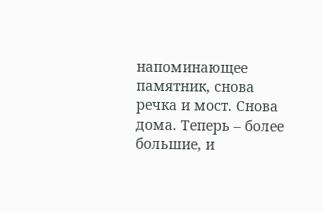напоминающее памятник, снова речка и мост. Снова дома. Теперь – более большие, и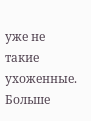уже не такие ухоженные. Больше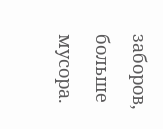заборов, больше мусора.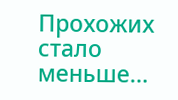Прохожих стало меньше…